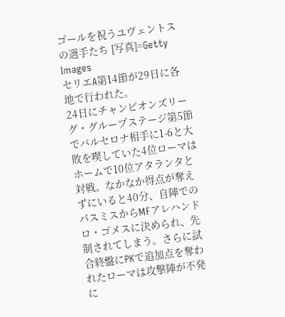ゴールを祝うユヴェントスの選手たち [写真]=Getty Images
セリエA第14節が29日に各地で行われた。
24日にチャンピオンズリーグ・グループステージ第5節でバルセロナ相手に1-6と大敗を喫していた4位ローマはホームで10位アタランタと対戦。なかなか得点が奪えずにいると40分、自陣でのパスミスからMFアレハンドロ・ゴメスに決められ、先制されてしまう。さらに試合終盤にPKで追加点を奪われたローマは攻撃陣が不発に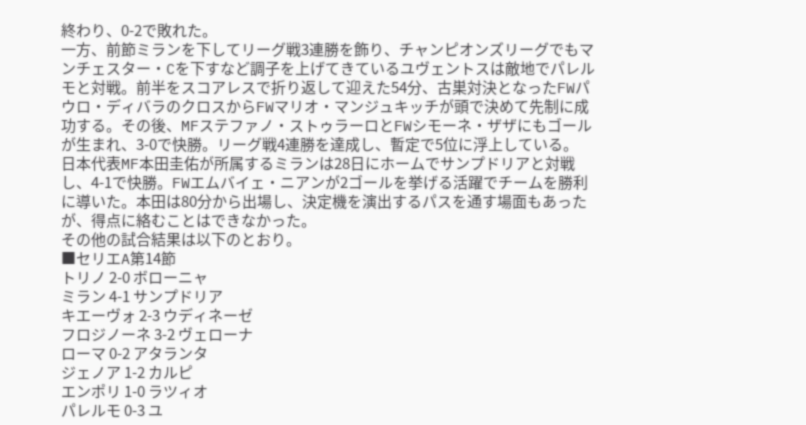終わり、0-2で敗れた。
一方、前節ミランを下してリーグ戦3連勝を飾り、チャンピオンズリーグでもマンチェスター・Cを下すなど調子を上げてきているユヴェントスは敵地でパレルモと対戦。前半をスコアレスで折り返して迎えた54分、古巣対決となったFWパウロ・ディバラのクロスからFWマリオ・マンジュキッチが頭で決めて先制に成功する。その後、MFステファノ・ストゥラーロとFWシモーネ・ザザにもゴールが生まれ、3-0で快勝。リーグ戦4連勝を達成し、暫定で5位に浮上している。
日本代表MF本田圭佑が所属するミランは28日にホームでサンプドリアと対戦し、4-1で快勝。FWエムバイェ・ニアンが2ゴールを挙げる活躍でチームを勝利に導いた。本田は80分から出場し、決定機を演出するパスを通す場面もあったが、得点に絡むことはできなかった。
その他の試合結果は以下のとおり。
■セリエA第14節
トリノ 2-0 ボローニャ
ミラン 4-1 サンプドリア
キエーヴォ 2-3 ウディネーゼ
フロジノーネ 3-2 ヴェローナ
ローマ 0-2 アタランタ
ジェノア 1-2 カルピ
エンポリ 1-0 ラツィオ
パレルモ 0-3 ユ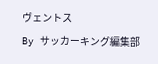ヴェントス
By サッカーキング編集部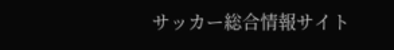サッカー総合情報サイト